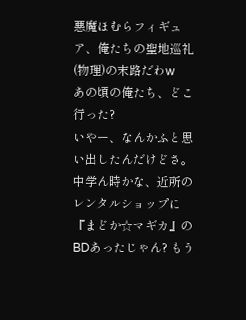悪魔ほむらフィギュア、俺たちの聖地巡礼(物理)の末路だわw
あの頃の俺たち、どこ行った?
いやー、なんかふと思い出したんだけどさ。中学ん時かな、近所のレンタルショップに『まどか☆マギカ』のBDあったじゃん? もう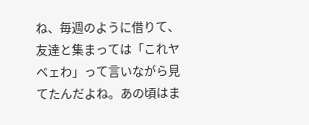ね、毎週のように借りて、友達と集まっては「これヤベェわ」って言いながら見てたんだよね。あの頃はま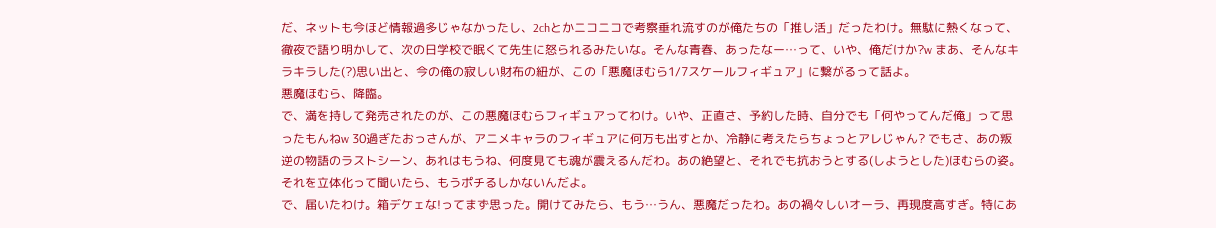だ、ネットも今ほど情報過多じゃなかったし、2chとかニコニコで考察垂れ流すのが俺たちの「推し活」だったわけ。無駄に熱くなって、徹夜で語り明かして、次の日学校で眠くて先生に怒られるみたいな。そんな青春、あったなー…って、いや、俺だけか?w まあ、そんなキラキラした(?)思い出と、今の俺の寂しい財布の紐が、この「悪魔ほむら1/7スケールフィギュア」に繋がるって話よ。
悪魔ほむら、降臨。
で、満を持して発売されたのが、この悪魔ほむらフィギュアってわけ。いや、正直さ、予約した時、自分でも「何やってんだ俺」って思ったもんねw 30過ぎたおっさんが、アニメキャラのフィギュアに何万も出すとか、冷静に考えたらちょっとアレじゃん? でもさ、あの叛逆の物語のラストシーン、あれはもうね、何度見ても魂が震えるんだわ。あの絶望と、それでも抗おうとする(しようとした)ほむらの姿。それを立体化って聞いたら、もうポチるしかないんだよ。
で、届いたわけ。箱デケェな!ってまず思った。開けてみたら、もう…うん、悪魔だったわ。あの禍々しいオーラ、再現度高すぎ。特にあ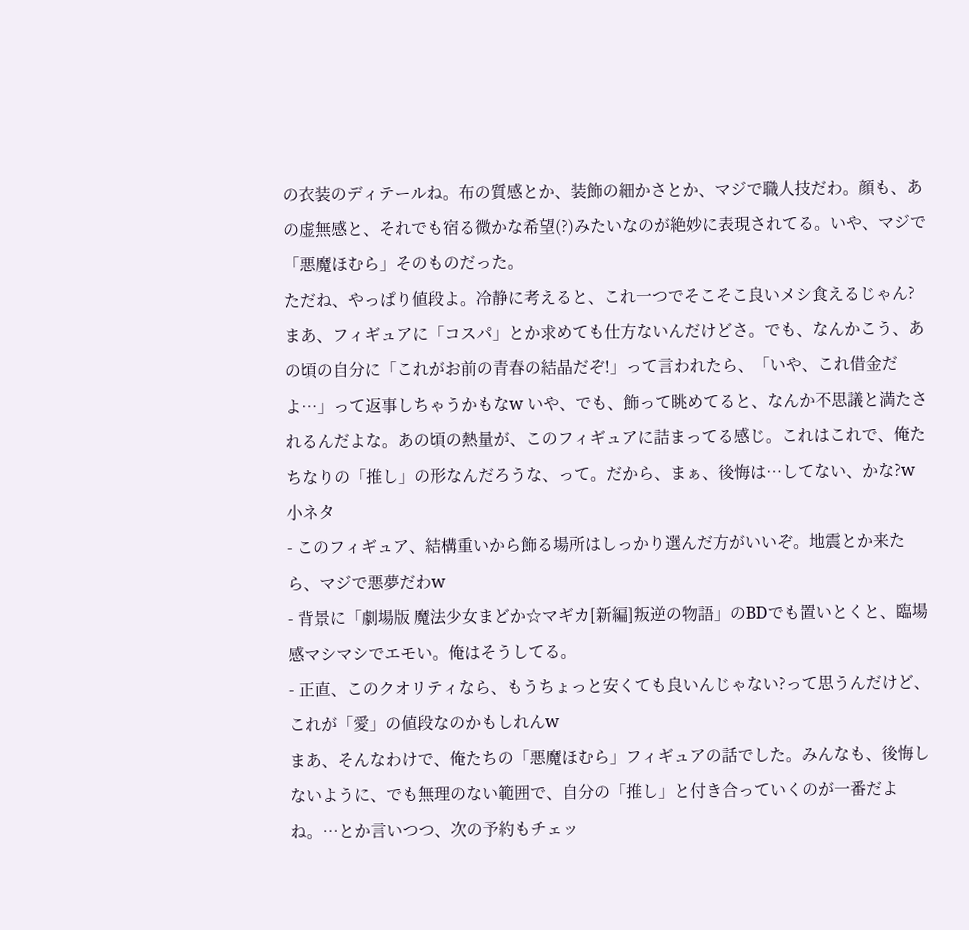の衣装のディテールね。布の質感とか、装飾の細かさとか、マジで職人技だわ。顔も、あの虚無感と、それでも宿る微かな希望(?)みたいなのが絶妙に表現されてる。いや、マジで「悪魔ほむら」そのものだった。
ただね、やっぱり値段よ。冷静に考えると、これ一つでそこそこ良いメシ食えるじゃん? まあ、フィギュアに「コスパ」とか求めても仕方ないんだけどさ。でも、なんかこう、あの頃の自分に「これがお前の青春の結晶だぞ!」って言われたら、「いや、これ借金だよ…」って返事しちゃうかもなw いや、でも、飾って眺めてると、なんか不思議と満たされるんだよな。あの頃の熱量が、このフィギュアに詰まってる感じ。これはこれで、俺たちなりの「推し」の形なんだろうな、って。だから、まぁ、後悔は…してない、かな?w
小ネタ
- このフィギュア、結構重いから飾る場所はしっかり選んだ方がいいぞ。地震とか来たら、マジで悪夢だわw
- 背景に「劇場版 魔法少女まどか☆マギカ[新編]叛逆の物語」のBDでも置いとくと、臨場感マシマシでエモい。俺はそうしてる。
- 正直、このクオリティなら、もうちょっと安くても良いんじゃない?って思うんだけど、これが「愛」の値段なのかもしれんw
まあ、そんなわけで、俺たちの「悪魔ほむら」フィギュアの話でした。みんなも、後悔しないように、でも無理のない範囲で、自分の「推し」と付き合っていくのが一番だよね。…とか言いつつ、次の予約もチェッ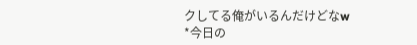クしてる俺がいるんだけどなw
*今日の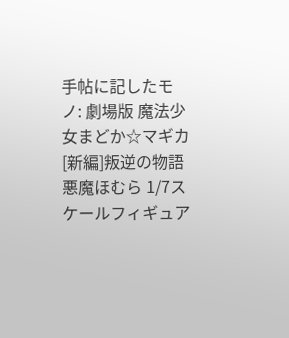手帖に記したモノ: 劇場版 魔法少女まどか☆マギカ[新編]叛逆の物語 悪魔ほむら 1/7スケールフィギュア